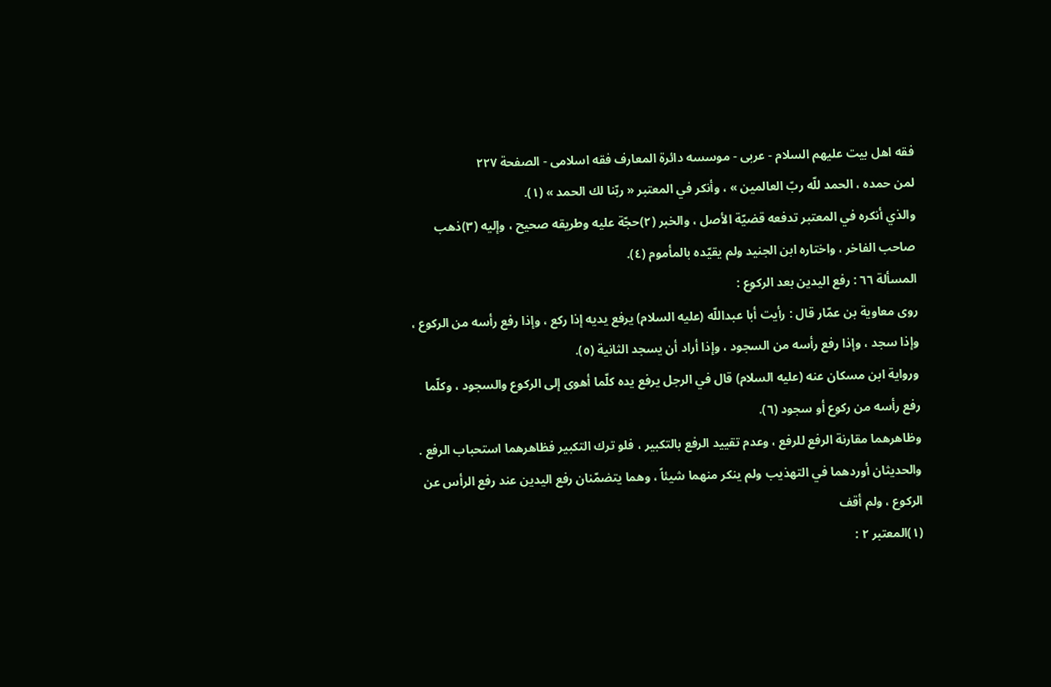فقه اهل بیت علیهم السلام - عربی - موسسه دائرة المعارف فقه اسلامی - الصفحة ٢٢٧
لمن حمده ، الحمد للّه ربّ العالمين » ، وأنكر في المعتبر « ربّنا لك الحمد » (١).
والذي أنكره في المعتبر تدفعه قضيّة الأصل ، والخبر (٢)حجّة عليه وطريقه صحيح ، وإليه (٣)ذهب صاحب الفاخر ، واختاره ابن الجنيد ولم يقيّده بالمأموم (٤).
المسألة ٦٦ : رفع اليدين بعد الركوع :
روى معاوية بن عمّار قال : رأيت أبا عبداللّه (عليه السلام) يرفع يديه إذا ركع ، وإذا رفع رأسه من الركوع ، وإذا سجد ، وإذا رفع رأسه من السجود ، وإذا أراد أن يسجد الثانية (٥).
ورواية ابن مسكان عنه (عليه السلام) قال في الرجل يرفع يده كلّما أهوى إلى الركوع والسجود ، وكلّما رفع رأسه من ركوع أو سجود (٦).
وظاهرهما مقارنة الرفع للرفع ، وعدم تقييد الرفع بالتكبير ، فلو ترك التكبير فظاهرهما استحباب الرفع . والحديثان أوردهما في التهذيب ولم ينكر منهما شيئاً ، وهما يتضمّنان رفع اليدين عند رفع الرأس عن الركوع ، ولم أقف
(١)المعتبر ٢ :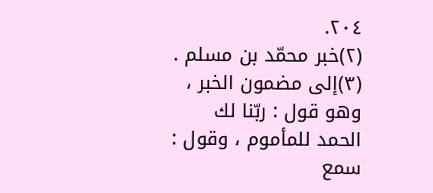٢٠٤.
(٢)خبر محمّد بن مسلم .
(٣)إلى مضمون الخبر ، وهو قول : ربّنا لك الحمد للمأموم ، وقول : سمع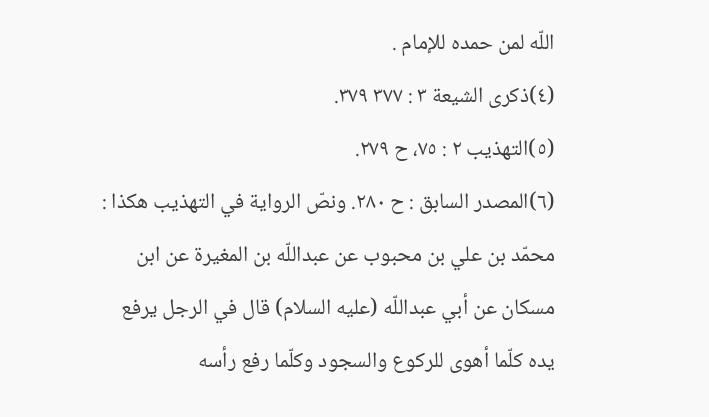اللّه لمن حمده للإمام .
(٤)ذكرى الشيعة ٣ : ٣٧٧ ٣٧٩.
(٥)التهذيب ٢ : ٧٥، ح ٢٧٩.
(٦)المصدر السابق : ح ٢٨٠. ونصّ الرواية في التهذيب هكذا : محمّد بن علي بن محبوب عن عبداللّه بن المغيرة عن ابن مسكان عن أبي عبداللّه (عليه السلام) قال في الرجل يرفع يده كلّما أهوى للركوع والسجود وكلّما رفع رأسه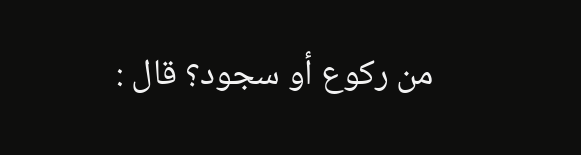من ركوع أو سجود؟ قال :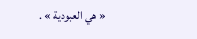« هي العبودية » .